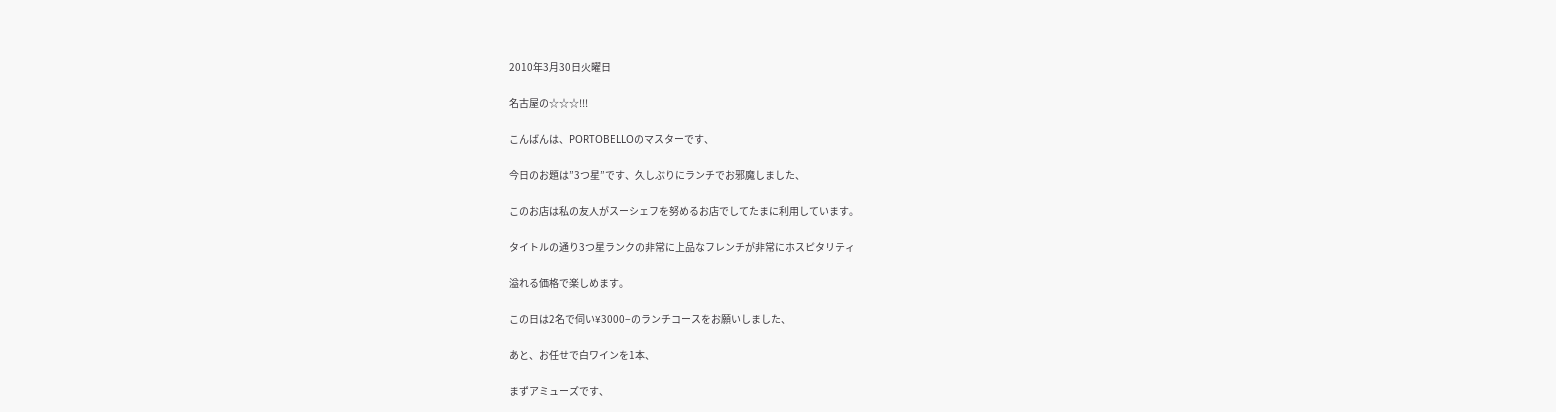2010年3月30日火曜日

名古屋の☆☆☆!!!

こんばんは、PORTOBELLOのマスターです、

今日のお題は”3つ星”です、久しぶりにランチでお邪魔しました、

このお店は私の友人がスーシェフを努めるお店でしてたまに利用しています。

タイトルの通り3つ星ランクの非常に上品なフレンチが非常にホスピタリティ

溢れる価格で楽しめます。

この日は2名で伺い¥3000−のランチコースをお願いしました、

あと、お任せで白ワインを1本、

まずアミューズです、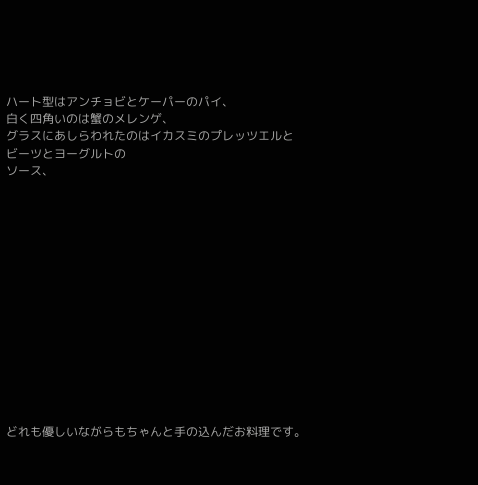ハート型はアンチョビとケーパーのパイ、
白く四角いのは蟹のメレンゲ、
グラスにあしらわれたのはイカスミのプレッツエルと
ビーツとヨーグルトの
ソース、














どれも優しいながらもちゃんと手の込んだお料理です。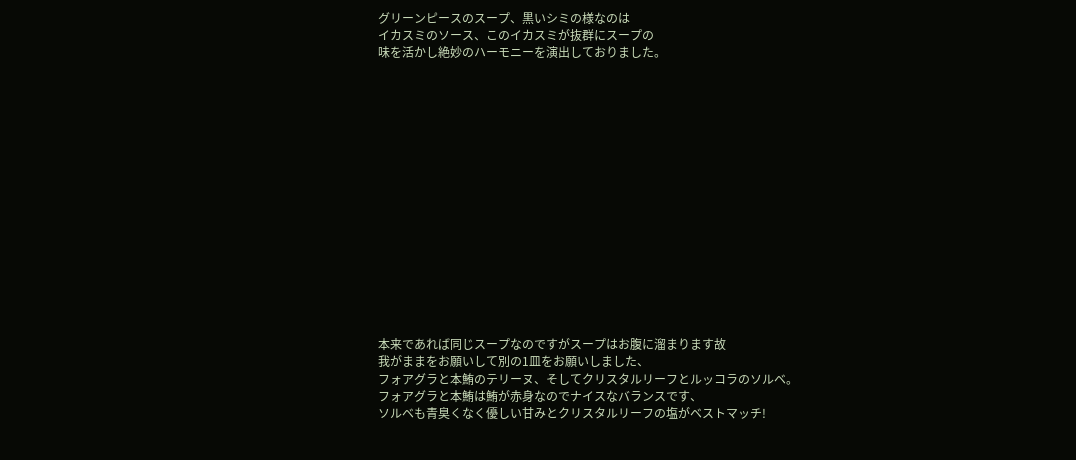グリーンピースのスープ、黒いシミの様なのは
イカスミのソース、このイカスミが抜群にスープの
味を活かし絶妙のハーモニーを演出しておりました。
















本来であれば同じスープなのですがスープはお腹に溜まります故
我がままをお願いして別の1皿をお願いしました、
フォアグラと本鮪のテリーヌ、そしてクリスタルリーフとルッコラのソルベ。
フォアグラと本鮪は鮪が赤身なのでナイスなバランスです、
ソルベも青臭くなく優しい甘みとクリスタルリーフの塩がベストマッチ!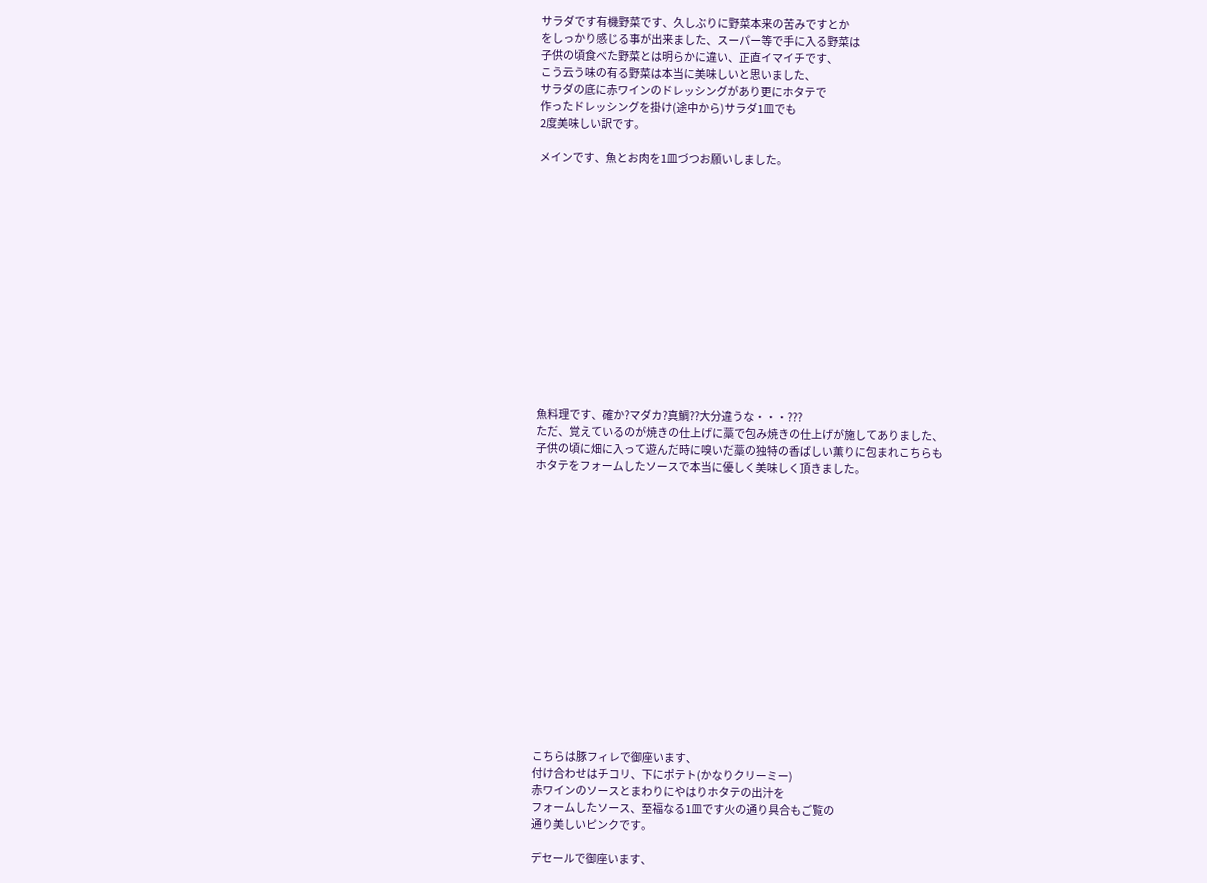サラダです有機野菜です、久しぶりに野菜本来の苦みですとか
をしっかり感じる事が出来ました、スーパー等で手に入る野菜は
子供の頃食べた野菜とは明らかに違い、正直イマイチです、
こう云う味の有る野菜は本当に美味しいと思いました、
サラダの底に赤ワインのドレッシングがあり更にホタテで
作ったドレッシングを掛け(途中から)サラダ1皿でも
2度美味しい訳です。

メインです、魚とお肉を1皿づつお願いしました。














魚料理です、確か?マダカ?真鯛??大分違うな・・・???
ただ、覚えているのが焼きの仕上げに藁で包み焼きの仕上げが施してありました、
子供の頃に畑に入って遊んだ時に嗅いだ藁の独特の香ばしい薫りに包まれこちらも
ホタテをフォームしたソースで本当に優しく美味しく頂きました。
















こちらは豚フィレで御座います、
付け合わせはチコリ、下にポテト(かなりクリーミー)
赤ワインのソースとまわりにやはりホタテの出汁を
フォームしたソース、至福なる1皿です火の通り具合もご覧の
通り美しいピンクです。

デセールで御座います、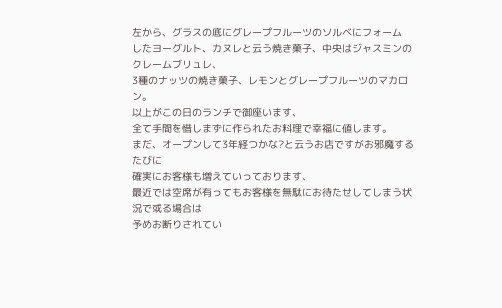左から、グラスの底にグレープフルーツのソルベにフォーム
したヨーグルト、カヌレと云う焼き菓子、中央はジャスミンのクレームブリュレ、
3種のナッツの焼き菓子、レモンとグレープフルーツのマカロン。
以上がこの日のランチで御座います、
全て手間を惜しまずに作られたお料理で幸福に値します。
まだ、オープンして3年経つかな?と云うお店ですがお邪魔するたびに
確実にお客様も増えていっております、
最近では空席が有ってもお客様を無駄にお待たせしてしまう状況で或る場合は
予めお断りされてい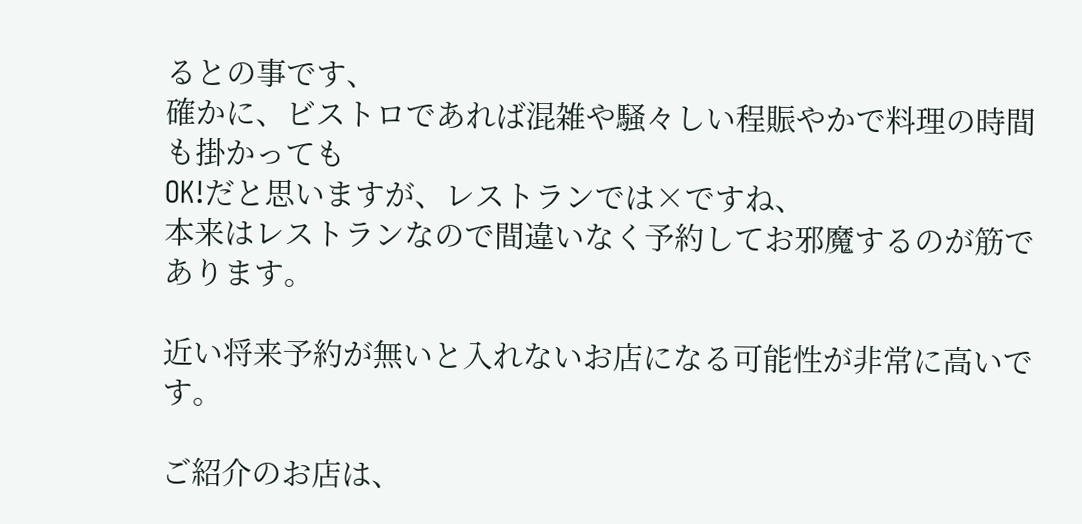るとの事です、
確かに、ビストロであれば混雑や騒々しい程賑やかで料理の時間も掛かっても
OK!だと思いますが、レストランでは×ですね、
本来はレストランなので間違いなく予約してお邪魔するのが筋であります。

近い将来予約が無いと入れないお店になる可能性が非常に高いです。

ご紹介のお店は、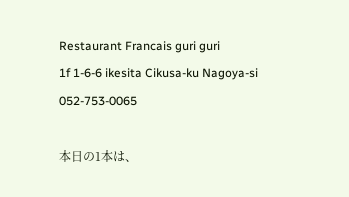Restaurant Francais guri guri
1f 1-6-6 ikesita Cikusa-ku Nagoya-si
052-753-0065

本日の1本は、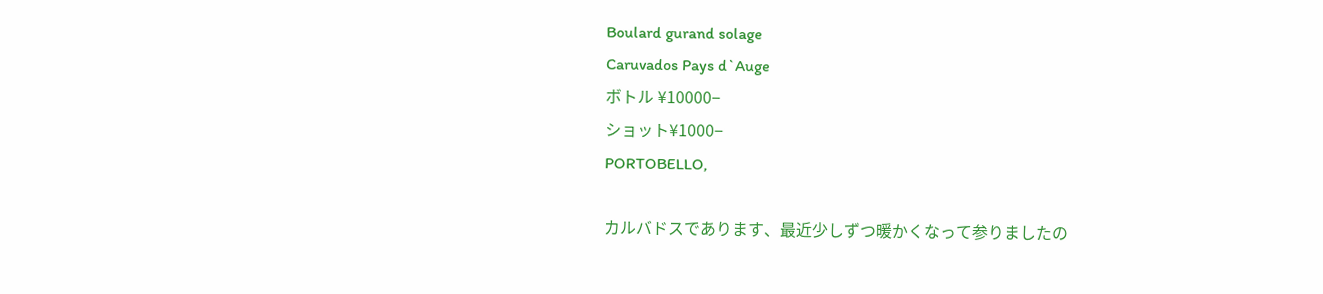Boulard gurand solage
Caruvados Pays d`Auge
ボトル ¥10000−
ショット¥1000−
PORTOBELLO,

カルバドスであります、最近少しずつ暖かくなって参りましたの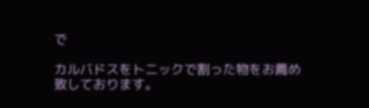で

カルバドスをトニックで割った物をお薦め致しております。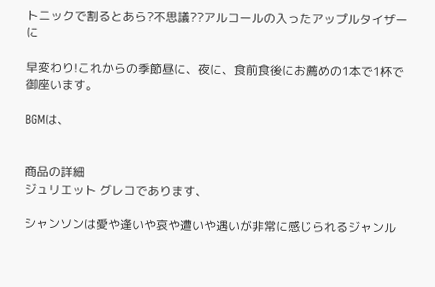トニックで割るとあら?不思議??アルコールの入ったアップルタイザーに

早変わり!これからの季節昼に、夜に、食前食後にお薦めの1本で1杯で御座います。

BGMは、


商品の詳細
ジュリエット グレコであります、

シャンソンは愛や逢いや哀や遭いや遇いが非常に感じられるジャンル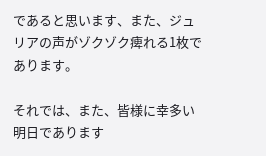であると思います、また、ジュリアの声がゾクゾク痺れる1枚であります。

それでは、また、皆様に幸多い明日であります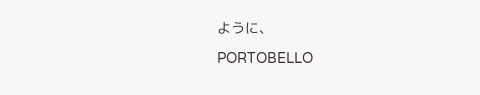ように、

PORTOBELLO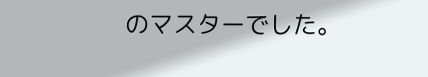のマスターでした。